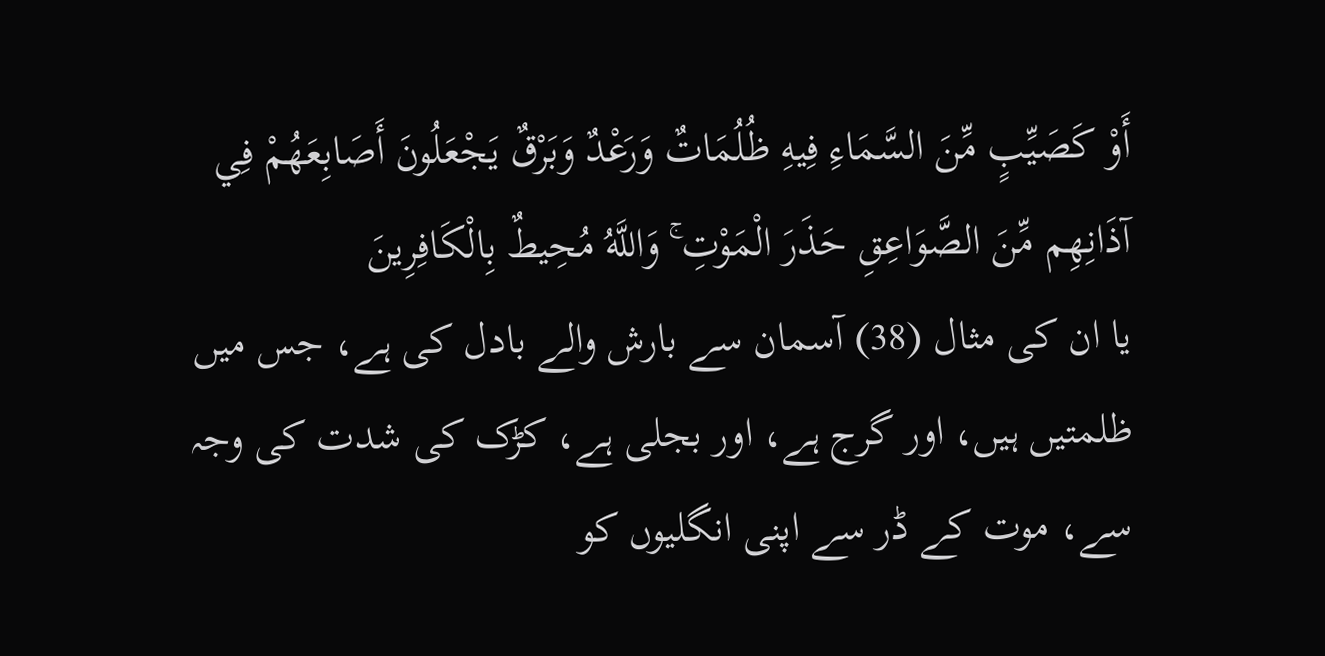أَوْ كَصَيِّبٍ مِّنَ السَّمَاءِ فِيهِ ظُلُمَاتٌ وَرَعْدٌ وَبَرْقٌ يَجْعَلُونَ أَصَابِعَهُمْ فِي آذَانِهِم مِّنَ الصَّوَاعِقِ حَذَرَ الْمَوْتِ ۚ وَاللَّهُ مُحِيطٌ بِالْكَافِرِينَ
یا ان کی مثال (38) آسمان سے بارش والے بادل کی ہے، جس میں ظلمتیں ہیں، اور گرج ہے، اور بجلی ہے، کڑک کی شدت کی وجہ سے، موت کے ڈر سے اپنی انگلیوں کو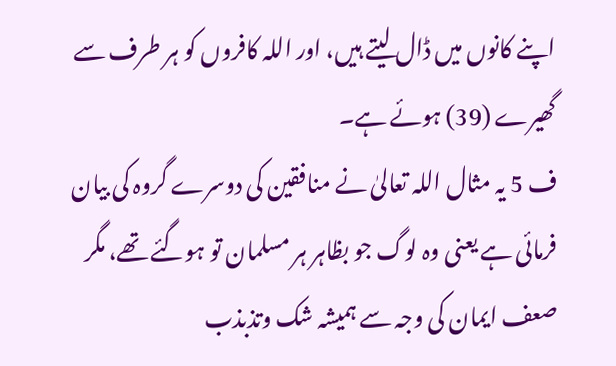اپنے کانوں میں ڈال لیتے ہیں، اور اللہ کافروں کو ہر طرف سے گھیرے (39) ہوئے ہے۔
ف 5 یہ مثال اللہ تعالیٰ نے منافقین کی دوسرے گروہ کی بیان فرمائی ہے یعنی وہ لوگ جو بظاہر ہر مسلمان تو ہوگئے تھے، مگر صعف ایمان کی وجہ سے ہمیشہ شک وتذبذب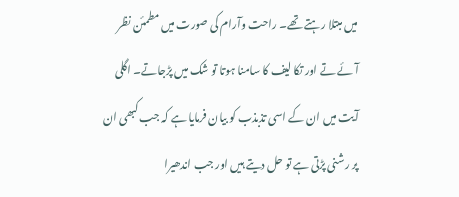میں مبتلا رہتے تھے۔ راحت وآرام کی صورت میں مطمئن نظر آئے تے اور تکا لیف کا سامنا ہوتا تو شک میں پڑجاتے۔ اگلی آیت میں ان کے اسی تذبذب کو بیان فرمایا ہے کہ جب کبھی ان پر رشنی پڑتی ہے تو حل دیتے ہیں اور جب اندھیرا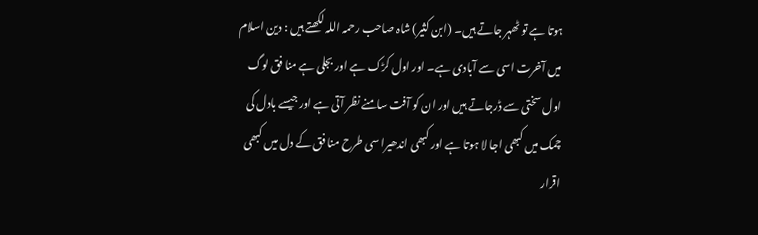ہوتا ہے تو ٹھہر جاتے ہیں۔ (ابن کثیر) شاہ صاحب رحمہ اللہ لکھتے ہیں : دین اسلام میں آخرت اسی سے آبادی ہے۔ اور اول کڑک ہے اور بجلی ہے منا فق لوگ اول سختی سے ڈرجاتے ہیں اور ان کو آفت سامنے نظر آتی ہے اور جیسے بادل کی چمک میں کبھی اجا لا ہوتا ہے اور کبھی اندھیرا سی طرح منا فق کے دل میں کبھی اقرار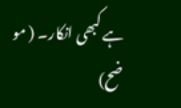ہے کبھی انکار۔ ( مو ضح)